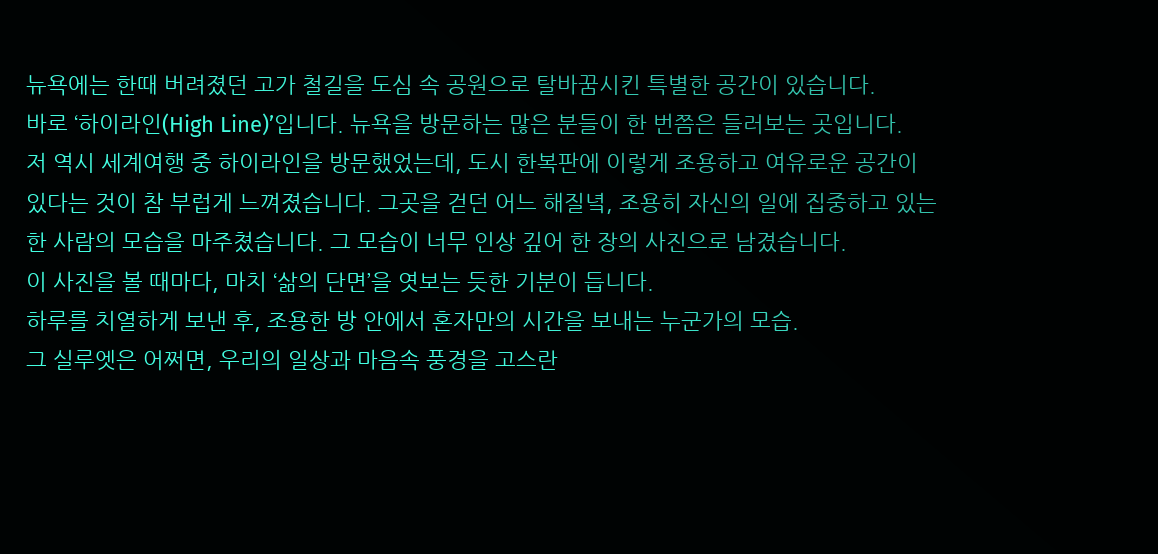뉴욕에는 한때 버려졌던 고가 철길을 도심 속 공원으로 탈바꿈시킨 특별한 공간이 있습니다.
바로 ‘하이라인(High Line)’입니다. 뉴욕을 방문하는 많은 분들이 한 번쯤은 들러보는 곳입니다.
저 역시 세계여행 중 하이라인을 방문했었는데, 도시 한복판에 이렇게 조용하고 여유로운 공간이 있다는 것이 참 부럽게 느껴졌습니다. 그곳을 걷던 어느 해질녘, 조용히 자신의 일에 집중하고 있는 한 사람의 모습을 마주쳤습니다. 그 모습이 너무 인상 깊어 한 장의 사진으로 남겼습니다.
이 사진을 볼 때마다, 마치 ‘삶의 단면’을 엿보는 듯한 기분이 듭니다.
하루를 치열하게 보낸 후, 조용한 방 안에서 혼자만의 시간을 보내는 누군가의 모습.
그 실루엣은 어쩌면, 우리의 일상과 마음속 풍경을 고스란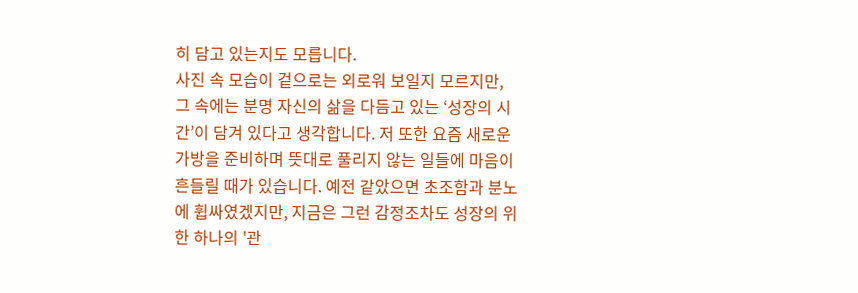히 담고 있는지도 모릅니다.
사진 속 모습이 겉으로는 외로워 보일지 모르지만, 그 속에는 분명 자신의 삶을 다듬고 있는 ‘성장의 시간’이 담겨 있다고 생각합니다. 저 또한 요즘 새로운 가방을 준비하며 뜻대로 풀리지 않는 일들에 마음이 흔들릴 때가 있습니다. 예전 같았으면 초조함과 분노에 휩싸였겠지만, 지금은 그런 감정조차도 성장의 위한 하나의 '관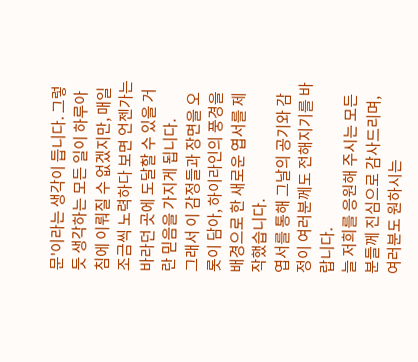문'이라는 생각이 듭니다. 그렇듯 생각하는 모든 일이 하루아침에 이뤄질 수 없겠지만, 매일 조금씩 노력하다 보면 언젠가는 바라던 곳에 도달할 수 있을 거란 믿음을 가지게 됩니다.
그래서 이 감정들과 장면을 오롯이 담아, 하이라인의 풍경을 배경으로 한 새로운 엽서를 제작했습니다.
엽서를 통해 그날의 공기와 감정이 여러분께도 전해지기를 바랍니다.
늘 저희를 응원해 주시는 모든 분들께 진심으로 감사드리며,
여러분도 원하시는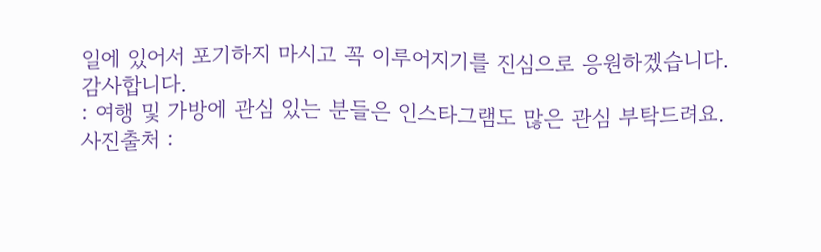일에 있어서 포기하지 마시고 꼭 이루어지기를 진심으로 응원하겠습니다.
감사합니다.
: 여행 및 가방에 관심 있는 분들은 인스타그램도 많은 관심 부탁드려요.
사진출처 :